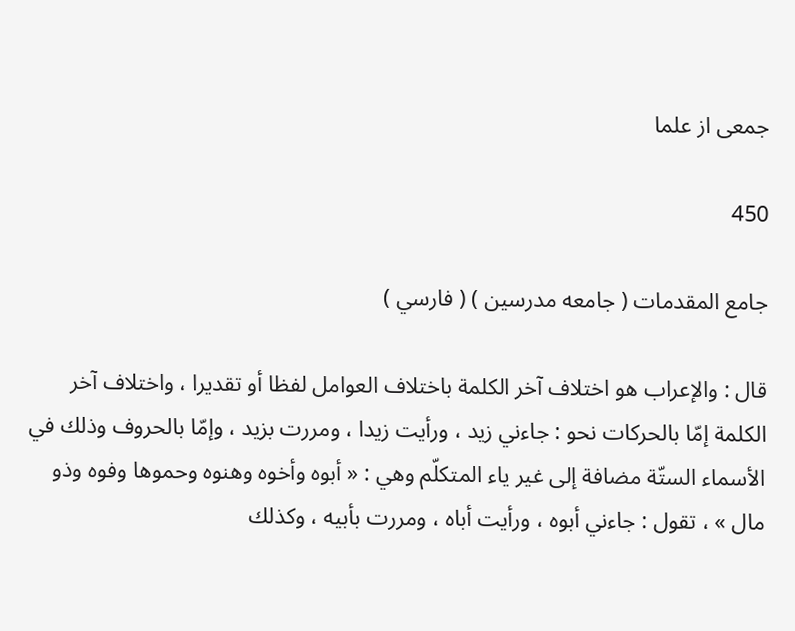جمعى از علما

450

جامع المقدمات ( جامعه مدرسين ) ( فارسي )

قال : والإعراب هو اختلاف آخر الكلمة باختلاف العوامل لفظا أو تقديرا ، واختلاف آخر الكلمة إمّا بالحركات نحو : جاءني زيد ، ورأيت زيدا ، ومررت بزيد ، وإمّا بالحروف وذلك في الأسماء الستّة مضافة إلى غير ياء المتكلّم وهي : « أبوه وأخوه وهنوه وحموها وفوه وذو مال » ، تقول : جاءني أبوه ، ورأيت أباه ، ومررت بأبيه ، وكذلك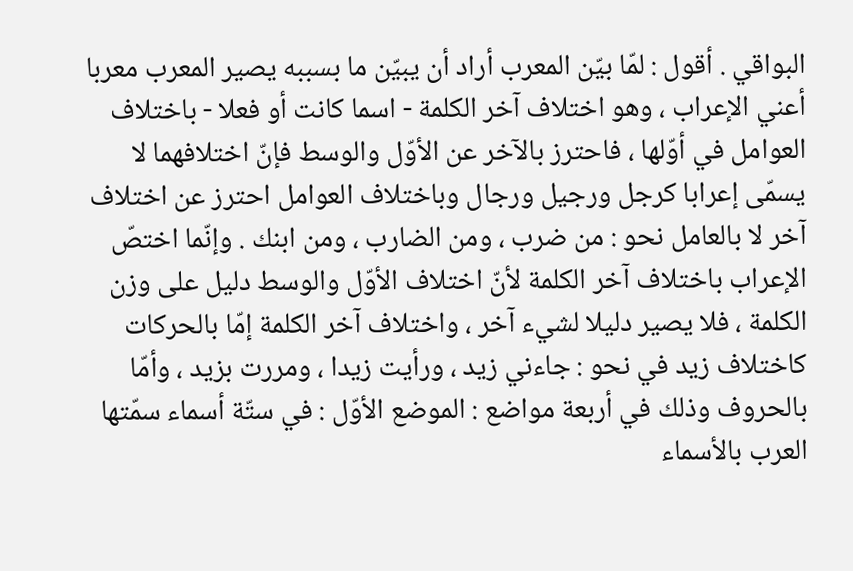البواقي . أقول : لمّا بيّن المعرب أراد أن يبيّن ما بسببه يصير المعرب معربا أعني الإعراب ، وهو اختلاف آخر الكلمة - اسما كانت أو فعلا - باختلاف العوامل في أوّلها ، فاحترز بالآخر عن الأوّل والوسط فإنّ اختلافهما لا يسمّى إعرابا كرجل ورجيل ورجال وباختلاف العوامل احترز عن اختلاف آخر لا بالعامل نحو : من ضرب ، ومن الضارب ، ومن ابنك . وإنّما اختصّ الإعراب باختلاف آخر الكلمة لأنّ اختلاف الأوّل والوسط دليل على وزن الكلمة ، فلا يصير دليلا لشيء آخر ، واختلاف آخر الكلمة إمّا بالحركات كاختلاف زيد في نحو : جاءني زيد ، ورأيت زيدا ، ومررت بزيد ، وأمّا بالحروف وذلك في أربعة مواضع : الموضع الأوّل : في ستّة أسماء سمّتها العرب بالأسماء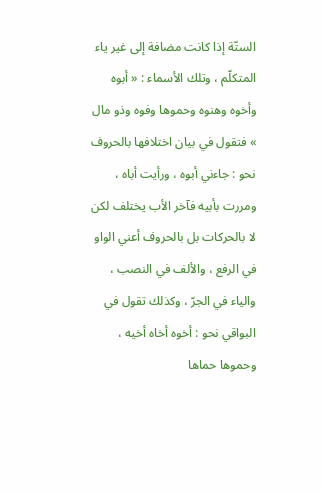الستّة إذا كانت مضافة إلى غير ياء المتكلّم ، وتلك الأسماء : « أبوه وأخوه وهنوه وحموها وفوه وذو مال » فتقول في بيان اختلافها بالحروف نحو : جاءني أبوه ، ورأيت أباه ، ومررت بأبيه فآخر الأب يختلف لكن لا بالحركات بل بالحروف أعني الواو في الرفع ، والألف في النصب ، والياء في الجرّ ، وكذلك تقول في البواقي نحو : أخوه أخاه أخيه ، وحموها حماها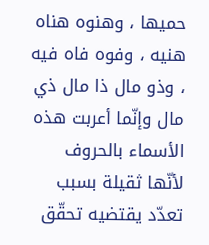حميها ، وهنوه هناه هنيه ، وفوه فاه فيه ، وذو مال ذا مال ذي مال وإنّما أعربت هذه الأسماء بالحروف لأنّها ثقيلة بسبب تعدّد يقتضيه تحقّق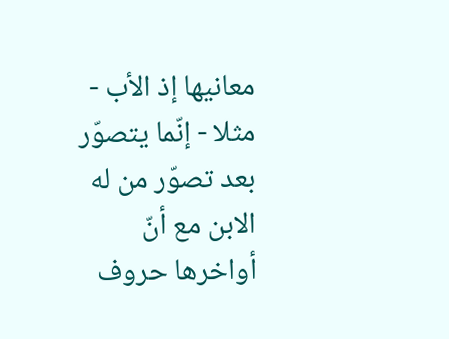معانيها إذ الأب - مثلا - إنّما يتصوّر بعد تصوّر من له الابن مع أنّ أواخرها حروف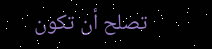تصلح أن تكون